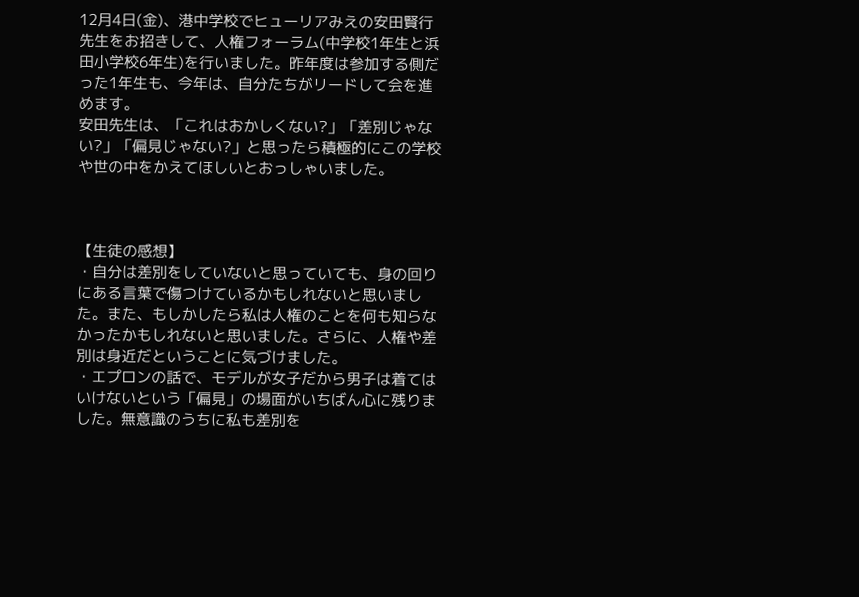12月4日(金)、港中学校でヒューリアみえの安田賢行先生をお招きして、人権フォーラム(中学校1年生と浜田小学校6年生)を行いました。昨年度は参加する側だった1年生も、今年は、自分たちがリードして会を進めます。
安田先生は、「これはおかしくない?」「差別じゃない?」「偏見じゃない?」と思ったら積極的にこの学校や世の中をかえてほしいとおっしゃいました。



【生徒の感想】
・自分は差別をしていないと思っていても、身の回りにある言葉で傷つけているかもしれないと思いました。また、もしかしたら私は人権のことを何も知らなかったかもしれないと思いました。さらに、人権や差別は身近だということに気づけました。
・エプロンの話で、モデルが女子だから男子は着てはいけないという「偏見」の場面がいちばん心に残りました。無意識のうちに私も差別を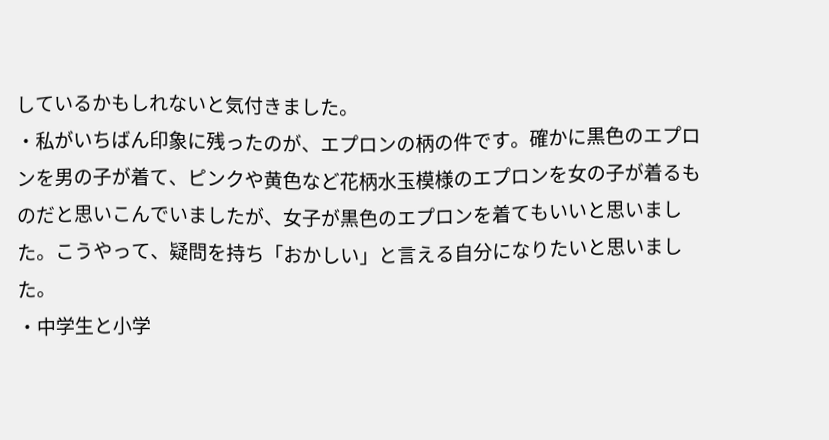しているかもしれないと気付きました。
・私がいちばん印象に残ったのが、エプロンの柄の件です。確かに黒色のエプロンを男の子が着て、ピンクや黄色など花柄水玉模様のエプロンを女の子が着るものだと思いこんでいましたが、女子が黒色のエプロンを着てもいいと思いました。こうやって、疑問を持ち「おかしい」と言える自分になりたいと思いました。
・中学生と小学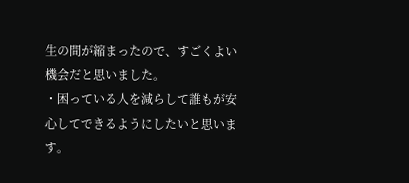生の間が縮まったので、すごくよい機会だと思いました。
・困っている人を減らして誰もが安心してできるようにしたいと思います。